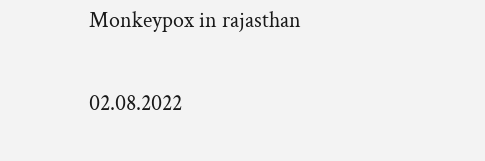Monkeypox in rajasthan

02.08.2022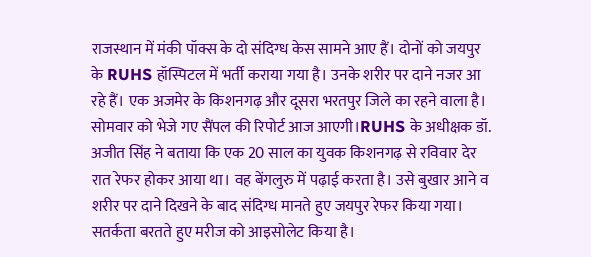राजस्थान में मंकी पॉक्स के दो संदिग्ध केस सामने आए हैं। दोनों को जयपुर के RUHS हॉस्पिटल में भर्ती कराया गया है। उनके शरीर पर दाने नजर आ रहे हैं। एक अजमेर के किशनगढ़ और दूसरा भरतपुर जिले का रहने वाला है। सोमवार को भेजे गए सैंपल की रिपोर्ट आज आएगी।RUHS के अधीक्षक डॉ. अजीत सिंह ने बताया कि एक 20 साल का युवक किशनगढ़ से रविवार देर रात रेफर होकर आया था। वह बेंगलुरु में पढ़ाई करता है। उसे बुखार आने व शरीर पर दाने दिखने के बाद संदिग्ध मानते हुए जयपुर रेफर किया गया। सतर्कता बरतते हुए मरीज को आइसोलेट किया है।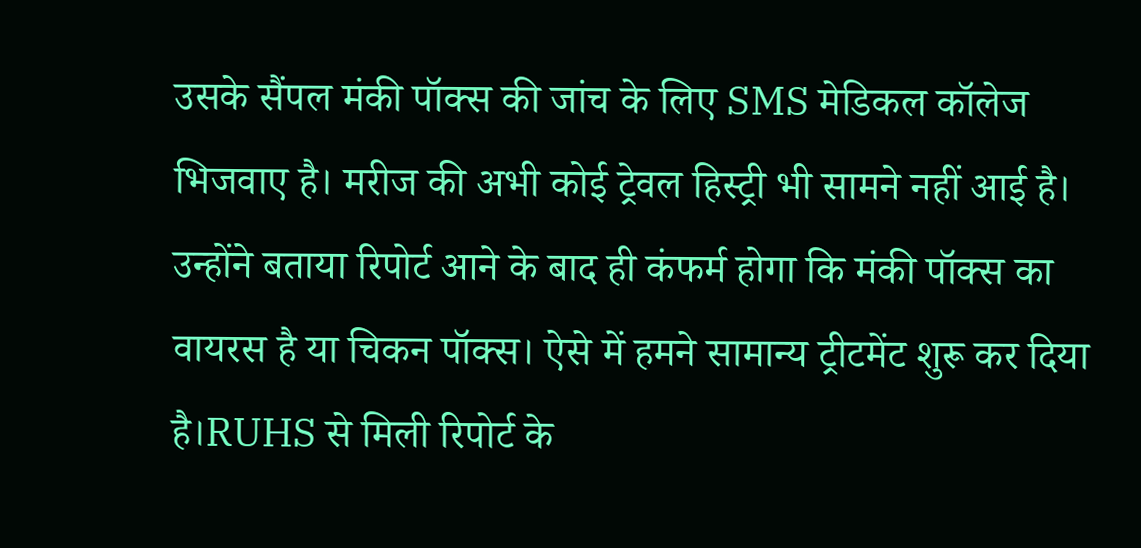उसके सैंपल मंकी पॉक्स की जांच के लिए SMS मेडिकल कॉलेज भिजवाए है। मरीज की अभी कोई ट्रेवल हिस्ट्री भी सामने नहीं आई है। उन्होंने बताया रिपोर्ट आने के बाद ही कंफर्म होगा कि मंकी पॉक्स का वायरस है या चिकन पॉक्स। ऐसे में हमने सामान्य ट्रीटमेंट शुरू कर दिया है।RUHS से मिली रिपोर्ट के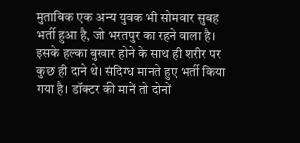मुताबिक एक अन्य युवक भी सोमवार सुबह भर्ती हुआ है, जो भरतपुर का रहने वाला है। इसके हल्का बुखार होने के साथ ही शरीर पर कुछ ही दाने थे। संदिग्ध मानते हुए भर्ती किया गया है। डॉक्टर की मानें तो दोनों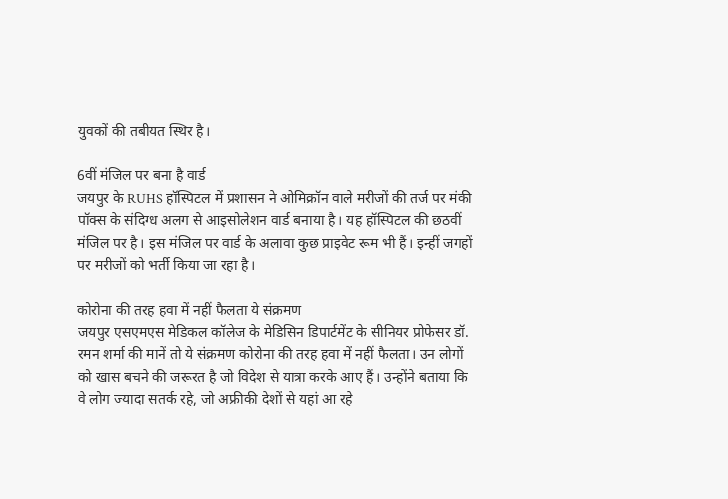युवकों की तबीयत स्थिर है।

6वीं मंजिल पर बना है वार्ड
जयपुर के RUHS हॉस्पिटल में प्रशासन ने ओमिक्रॉन वाले मरीजों की तर्ज पर मंकी पॉक्स के संदिग्ध अलग से आइसोलेशन वार्ड बनाया है। यह हॉस्पिटल की छठवीं मंजिल पर है। इस मंजिल पर वार्ड के अलावा कुछ प्राइवेट रूम भी हैं। इन्हीं जगहों पर मरीजों को भर्ती किया जा रहा है।

कोरोना की तरह हवा में नहीं फैलता ये संक्रमण
जयपुर एसएमएस मेडिकल कॉलेज के मेडिसिन डिपार्टमेंट के सीनियर प्रोफेसर डॉ. रमन शर्मा की मानें तो ये संक्रमण कोरोना की तरह हवा में नहीं फैलता। उन लोगों को खास बचने की जरूरत है जो विदेश से यात्रा करके आए हैं। उन्होंने बताया कि वे लोग ज्यादा सतर्क रहे, जो अफ्रीकी देशों से यहां आ रहे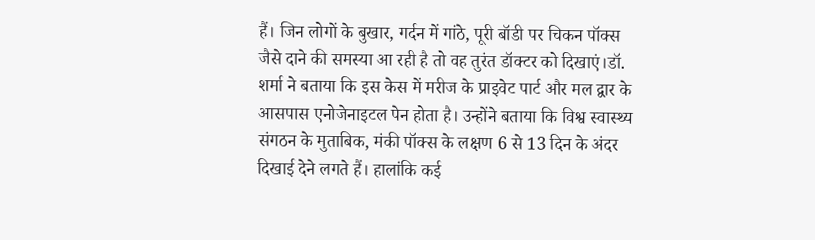हैं। जिन लोगों के बुखार, गर्दन में गांठे, पूरी बॉडी पर चिकन पॉक्स जैसे दाने की समस्या आ रही है तो वह तुरंत डॉक्टर को दिखाएं।डॉ. शर्मा ने बताया कि इस केस में मरीज के प्राइवेट पार्ट और मल द्वार के आसपास एनोजेनाइटल पेन होता है। उन्होंने बताया कि विश्व स्वास्थ्य संगठन के मुताबिक, मंकी पॉक्स के लक्षण 6 से 13 दिन के अंदर दिखाई देने लगते हैं। हालांकि कई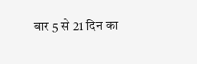बार 5 से 21 दिन का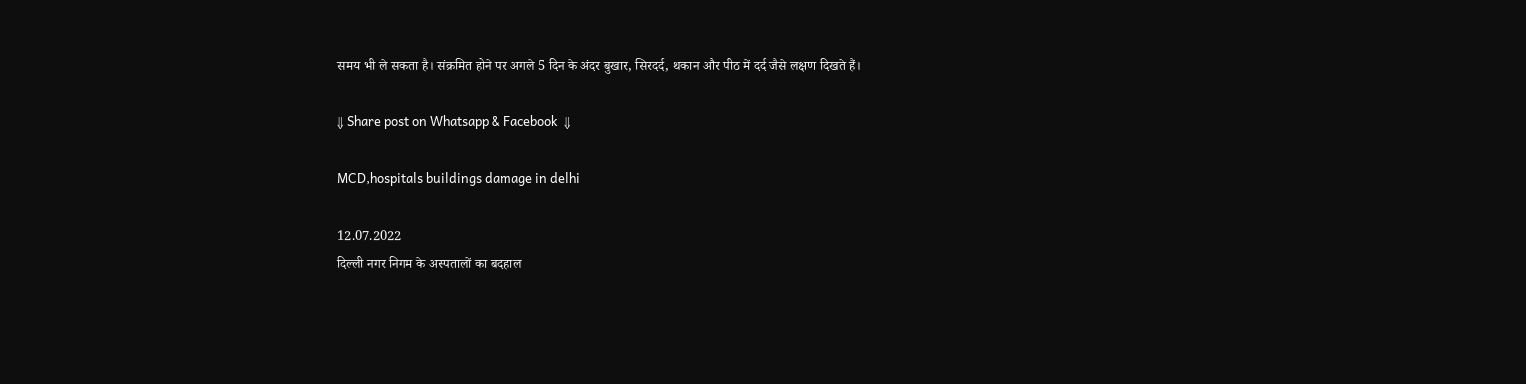समय भी ले सकता है। संक्रमित होने पर अगले 5 दिन के अंदर बुखार, सिरदर्द, थकान और पीठ में दर्द जैसे लक्षण दिखते हैं।

⇓ Share post on Whatsapp & Facebook  ⇓

MCD,hospitals buildings damage in delhi

12.07.2022
दिल्ली नगर निगम के अस्पतालों का बदहाल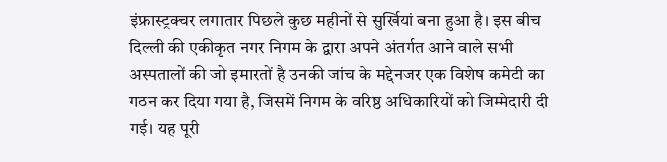इंफ्रास्ट्रक्चर लगातार पिछले कुछ महीनों से सुर्खियां बना हुआ है। इस बीच दिल्ली की एकीकृत नगर निगम के द्वारा अपने अंतर्गत आने वाले सभी अस्पतालों की जो इमारतों है उनकी जांच के मद्देनजर एक विशेष कमेटी का गठन कर दिया गया है, जिसमें निगम के वरिष्ठ अधिकारियों को जिम्मेदारी दी गई। यह पूरी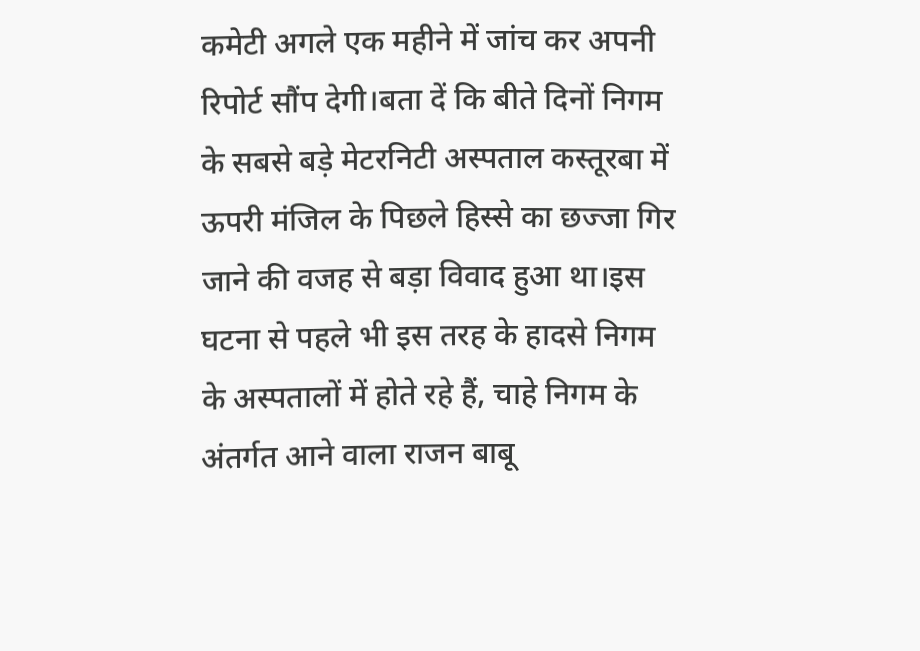कमेटी अगले एक महीने में जांच कर अपनी रिपोर्ट सौंप देगी।बता दें कि बीते दिनों निगम के सबसे बड़े मेटरनिटी अस्पताल कस्तूरबा में ऊपरी मंजिल के पिछले हिस्से का छज्जा गिर जाने की वजह से बड़ा विवाद हुआ था।इस घटना से पहले भी इस तरह के हादसे निगम के अस्पतालों में होते रहे हैं, चाहे निगम के अंतर्गत आने वाला राजन बाबू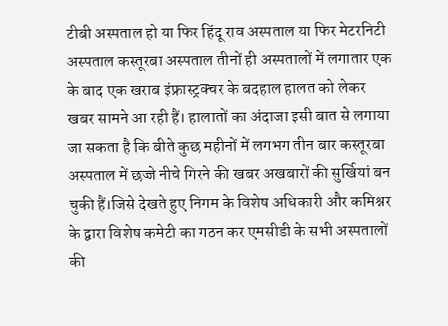टीबी अस्पताल हो या फिर हिंदू राव अस्पताल या फिर मेटरनिटी अस्पताल कस्तूरबा अस्पताल तीनों ही अस्पतालों में लगातार एक के बाद एक खराब इंफ्रास्ट्रक्चर के बदहाल हालत को लेकर खबर सामने आ रही हैं। हालातों का अंदाजा इसी बात से लगाया जा सकता है कि बीते कुछ महीनों में लगभग तीन बार कस्तूरबा अस्पताल में छज्जे नीचे गिरने की खबर अखबारों की सुर्खियां बन चुकी हैं।जिसे देखते हुए निगम के विशेष अधिकारी और कमिश्नर के द्वारा विशेष कमेटी का गठन कर एमसीडी के सभी अस्पतालों की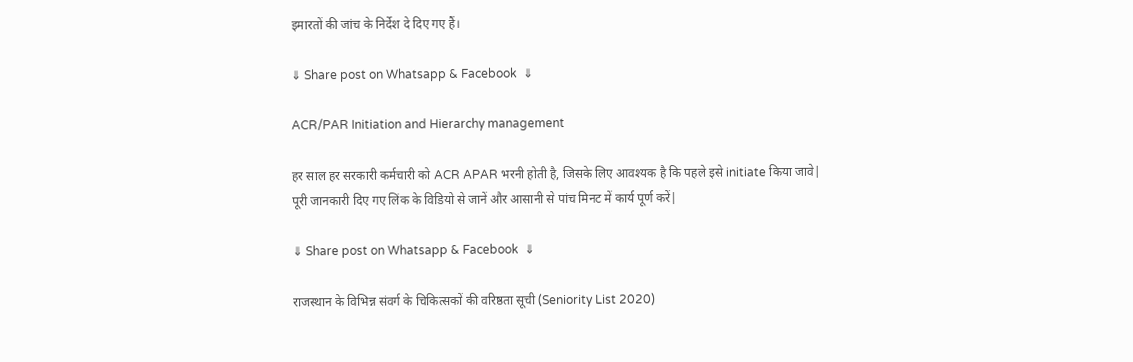इमारतों की जांच के निर्देश दे दिए गए हैं।

⇓ Share post on Whatsapp & Facebook  ⇓

ACR/PAR Initiation and Hierarchy management

हर साल हर सरकारी कर्मचारी को ACR APAR भरनी होती है, जिसके लिए आवश्यक है कि पहले इसे initiate किया जावे|
पूरी जानकारी दिए गए लिंक के विडियो से जानें और आसानी से पांच मिनट में कार्य पूर्ण करें|

⇓ Share post on Whatsapp & Facebook  ⇓

राजस्थान के विभिन्न संवर्ग के चिकित्सकों की वरिष्ठता सूची (Seniority List 2020)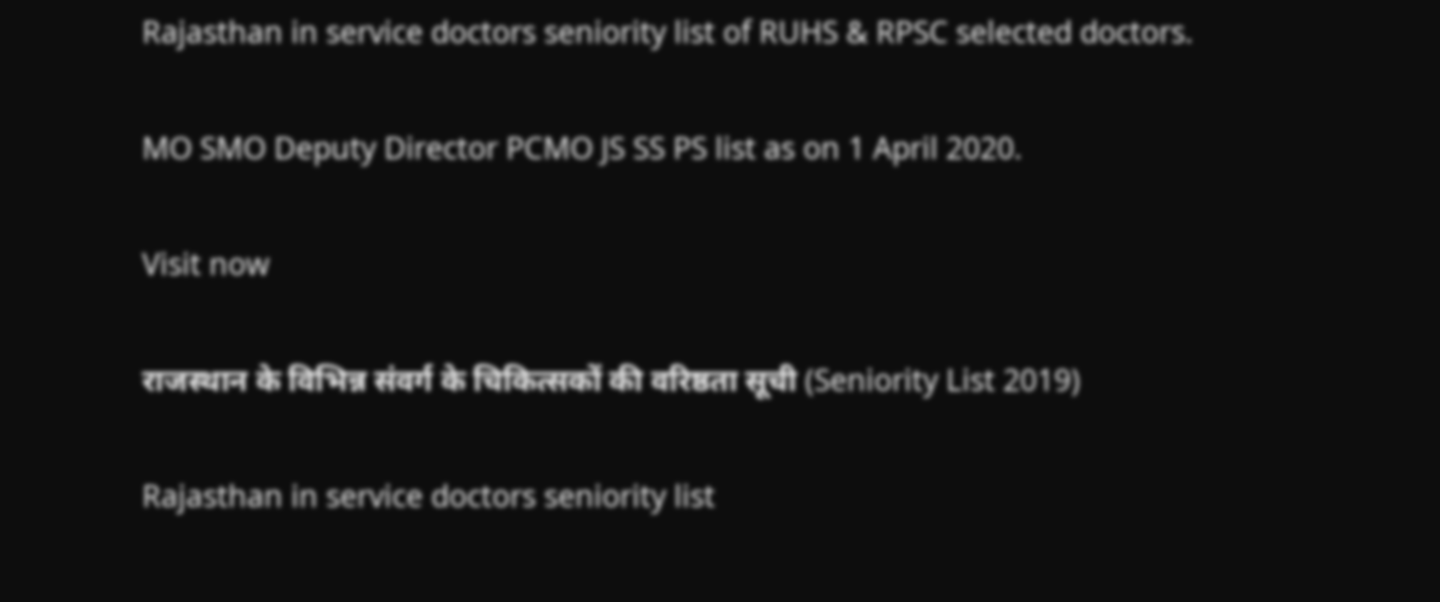Rajasthan in service doctors seniority list of RUHS & RPSC selected doctors.

MO SMO Deputy Director PCMO JS SS PS list as on 1 April 2020.

Visit now

राजस्थान के विभिन्न संवर्ग के चिकित्सकों की वरिष्ठता सूची (Seniority List 2019)

Rajasthan in service doctors seniority list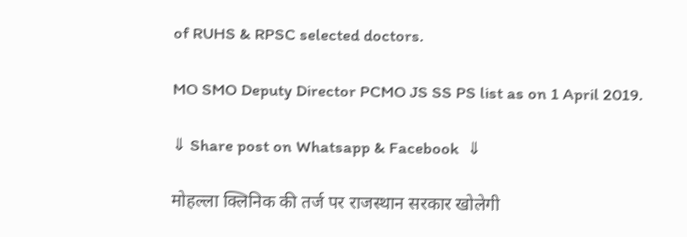of RUHS & RPSC selected doctors.

MO SMO Deputy Director PCMO JS SS PS list as on 1 April 2019.

⇓ Share post on Whatsapp & Facebook  ⇓

मोहल्ला क्लिनिक की तर्ज पर राजस्थान सरकार खोलेगी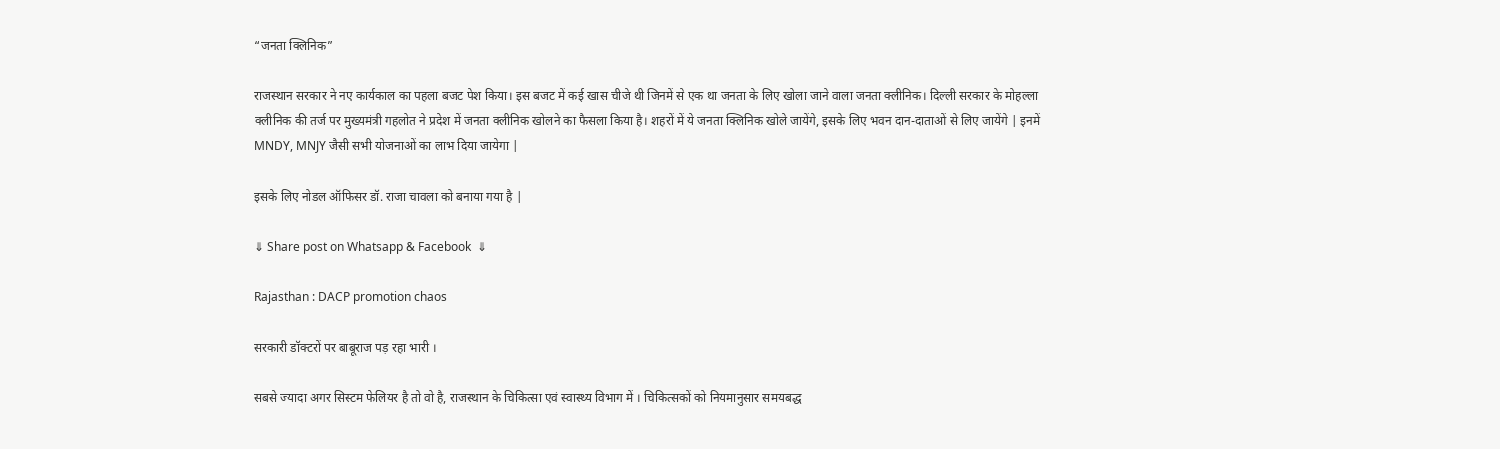“जनता क्लिनिक”

राजस्थान सरकार ने नए कार्यकाल का पहला बजट पेश किया। इस बजट में कई खास चीजे थी जिनमें से एक था जनता के लिए खोला जाने वाला जनता क्लीनिक। दिल्ली सरकार के मोहल्ला क्लीनिक की तर्ज पर मुख्यमंत्री गहलोत ने प्रदेश में जनता क्लीनिक खोलने का फैसला किया है। शहरों में ये जनता क्लिनिक खोले जायेंगे, इसके लिए भवन दान-दाताओं से लिए जायेंगे | इनमें MNDY, MNJY जैसी सभी योजनाओं का लाभ दिया जायेगा |

इसके लिए नोडल ऑफिसर डॉ. राजा चावला को बनाया गया है |

⇓ Share post on Whatsapp & Facebook  ⇓

Rajasthan : DACP promotion chaos

सरकारी डॉक्टरों पर बाबूराज पड़ रहा भारी ।

सबसे ज्यादा अगर सिस्टम फेलियर है तो वो है, राजस्थान के चिकित्सा एवं स्वास्थ्य विभाग में । चिकित्सकों को नियमानुसार समयबद्ध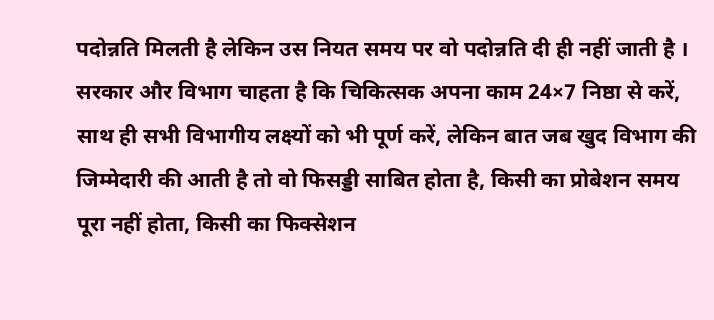पदोन्नति मिलती है लेकिन उस नियत समय पर वो पदोन्नति दी ही नहीं जाती है । सरकार और विभाग चाहता है कि चिकित्सक अपना काम 24×7 निष्ठा से करें, साथ ही सभी विभागीय लक्ष्यों को भी पूर्ण करें, लेकिन बात जब खुद विभाग की जिम्मेदारी की आती है तो वो फिसड्डी साबित होता है, किसी का प्रोबेशन समय पूरा नहीं होता, किसी का फिक्सेशन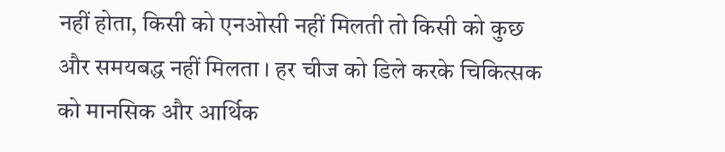नहीं होता, किसी को एनओसी नहीं मिलती तो किसी को कुछ और समयबद्ध नहीं मिलता । हर चीज को डिले करके चिकित्सक को मानसिक और आर्थिक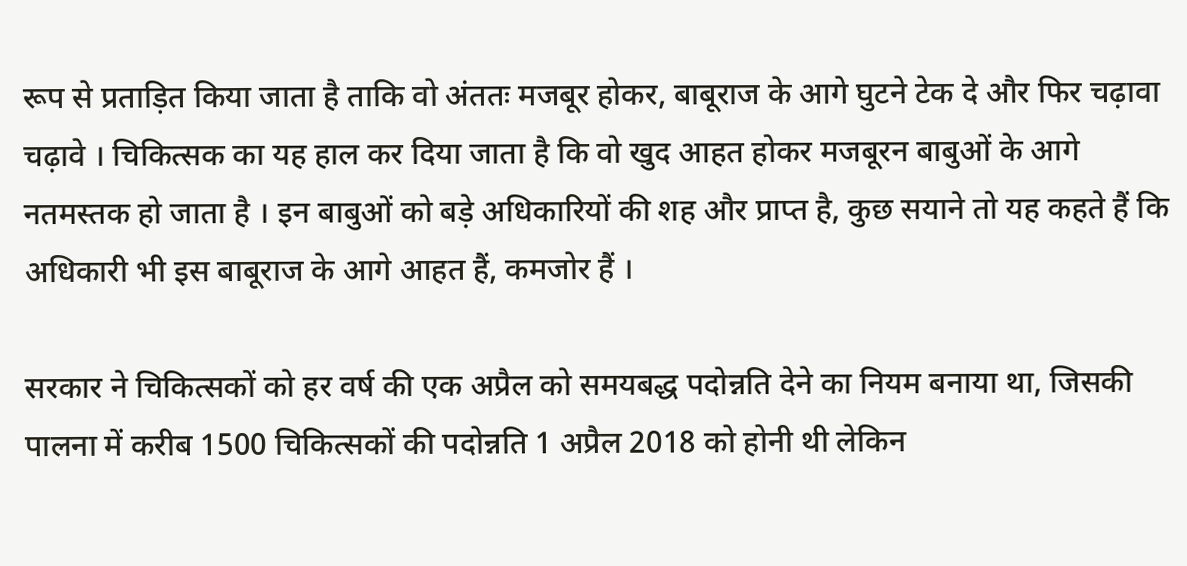रूप से प्रताड़ित किया जाता है ताकि वो अंततः मजबूर होकर, बाबूराज के आगे घुटने टेक दे और फिर चढ़ावा चढ़ावे । चिकित्सक का यह हाल कर दिया जाता है कि वो खुद आहत होकर मजबूरन बाबुओं के आगे नतमस्तक हो जाता है । इन बाबुओं को बड़े अधिकारियों की शह और प्राप्त है, कुछ सयाने तो यह कहते हैं कि अधिकारी भी इस बाबूराज के आगे आहत हैं, कमजोर हैं ।

सरकार ने चिकित्सकों को हर वर्ष की एक अप्रैल को समयबद्ध पदोन्नति देने का नियम बनाया था, जिसकी पालना में करीब 1500 चिकित्सकों की पदोन्नति 1 अप्रैल 2018 को होनी थी लेकिन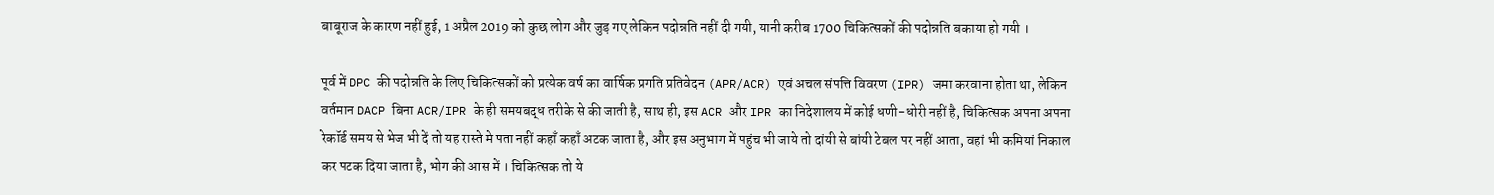बाबूराज के कारण नहीं हुई, 1 अप्रैल 2019 को कुछ लोग और जुड़ गए लेकिन पदोन्नति नहीं दी गयी, यानी करीब 1700 चिकित्सकों की पदोन्नति बकाया हो गयी ।

पूर्व में DPC की पदोन्नति के लिए चिकित्सकों को प्रत्येक वर्ष का वार्षिक प्रगति प्रतिवेदन (APR/ACR) एवं अचल संपत्ति विवरण (IPR) जमा करवाना होता था, लेकिन वर्तमान DACP बिना ACR/IPR के ही समयबद्ध तरीके से की जाती है, साथ ही, इस ACR और IPR का निदेशालय में कोई धणी-धोरी नहीं है, चिकित्सक अपना अपना रेकॉर्ड समय से भेज भी दें तो यह रास्ते मे पता नहीं कहाँ कहाँ अटक जाता है, और इस अनुभाग में पहुंच भी जाये तो दांयी से बांयी टेबल पर नहीं आता, वहां भी कमियां निकाल कर पटक दिया जाता है, भोग की आस में । चिकित्सक तो ये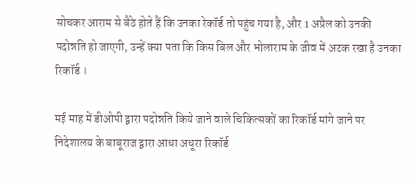सोचकर आराम से बैठे होते हैं कि उनका रेकॉर्ड तो पहुंच गया है, और 1 अप्रैल को उनकी पदोन्नति हो जाएगी, उन्हें क्या पता कि किस बिल और भोलाराम के जीव में अटक रखा है उनका रिकॉर्ड ।

मई माह में डीओपी द्वारा पदोन्नति किये जाने वाले चिकित्सकों का रिकॉर्ड मांगे जाने पर निदेशालय के बाबूराज द्वारा आधा अधूरा रिकॉर्ड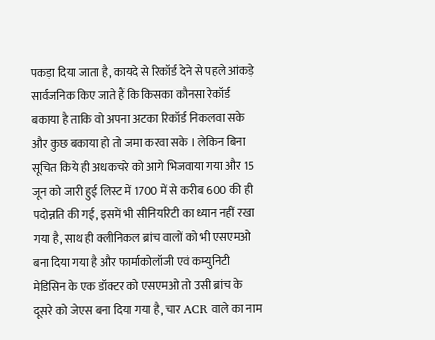पकड़ा दिया जाता है, कायदे से रिकॉर्ड देने से पहले आंकड़े सार्वजनिक किए जाते हैं कि किसका कौनसा रेकॉर्ड बकाया है ताकि वो अपना अटका रिकॉर्ड निकलवा सके और कुछ बकाया हो तो जमा करवा सके । लेकिन बिना सूचित किये ही अधकचरे को आगे भिजवाया गया और 15 जून को जारी हुई लिस्ट में 1700 में से करीब 600 की ही पदोन्नति की गई, इसमें भी सीनियरिटी का ध्यान नहीं रखा गया है, साथ ही क्लीनिकल ब्रांच वालों को भी एसएमओ बना दिया गया है और फार्माकोलॉजी एवं कम्युनिटी मेडिसिन के एक डॉक्टर को एसएमओ तो उसी ब्रांच के दूसरे को जेएस बना दिया गया है, चार ACR वाले का नाम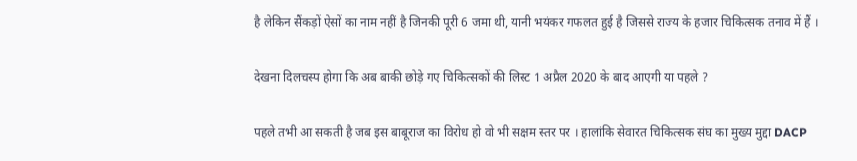है लेकिन सैंकड़ों ऐसों का नाम नहीं है जिनकी पूरी 6 जमा थी, यानी भयंकर गफलत हुई है जिससे राज्य के हजार चिकित्सक तनाव में हैं ।

देखना दिलचस्प होगा कि अब बाकी छोड़े गए चिकित्सकों की लिस्ट 1 अप्रैल 2020 के बाद आएगी या पहले ?

पहले तभी आ सकती है जब इस बाबूराज का विरोध हो वो भी सक्षम स्तर पर । हालांकि सेवारत चिकित्सक संघ का मुख्य मुद्दा DACP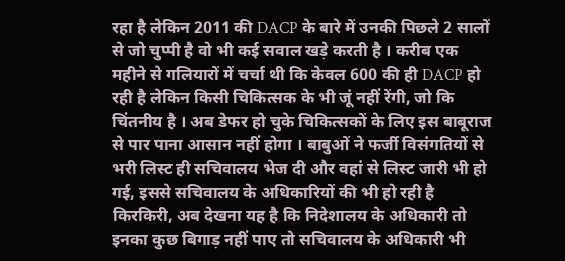रहा है लेकिन 2011 की DACP के बारे में उनकी पिछले 2 सालों से जो चुप्पी है वो भी कई सवाल खड़े करती है । करीब एक महीने से गलियारों में चर्चा थी कि केवल 600 की ही DACP हो रही है लेकिन किसी चिकित्सक के भी जूं नहीं रेंगी, जो कि चिंतनीय है । अब डेफर हो चुके चिकित्सकों के लिए इस बाबूराज से पार पाना आसान नहीं होगा । बाबुओं ने फर्जी विसंगतियों से भरी लिस्ट ही सचिवालय भेज दी और वहां से लिस्ट जारी भी हो गई, इससे सचिवालय के अधिकारियों की भी हो रही है किरकिरी, अब देखना यह है कि निदेशालय के अधिकारी तो इनका कुछ बिगाड़ नहीं पाए तो सचिवालय के अधिकारी भी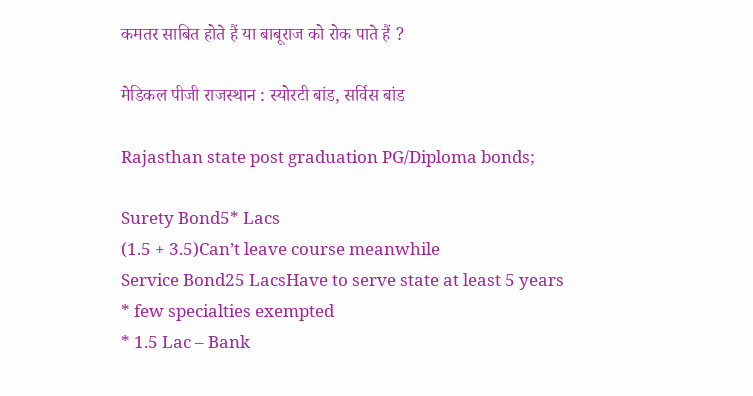कमतर साबित होते हैं या बाबूराज को रोक पाते हैं ?

मेडिकल पीजी राजस्थान : स्योरटी बांड, सर्विस बांड

Rajasthan state post graduation PG/Diploma bonds;

Surety Bond5* Lacs
(1.5 + 3.5)Can’t leave course meanwhile
Service Bond25 LacsHave to serve state at least 5 years
* few specialties exempted
* 1.5 Lac – Bank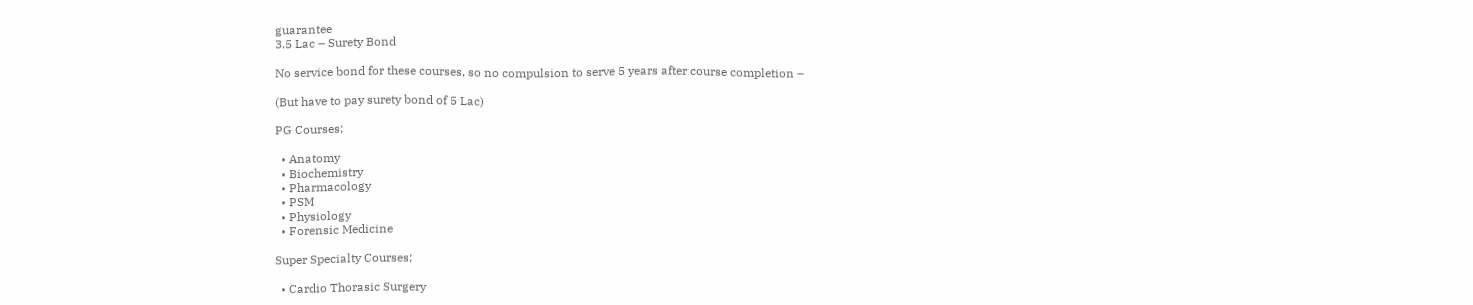guarantee
3.5 Lac – Surety Bond

No service bond for these courses, so no compulsion to serve 5 years after course completion –

(But have to pay surety bond of 5 Lac)

PG Courses;

  • Anatomy
  • Biochemistry
  • Pharmacology
  • PSM
  • Physiology
  • Forensic Medicine

Super Specialty Courses;

  • Cardio Thorasic Surgery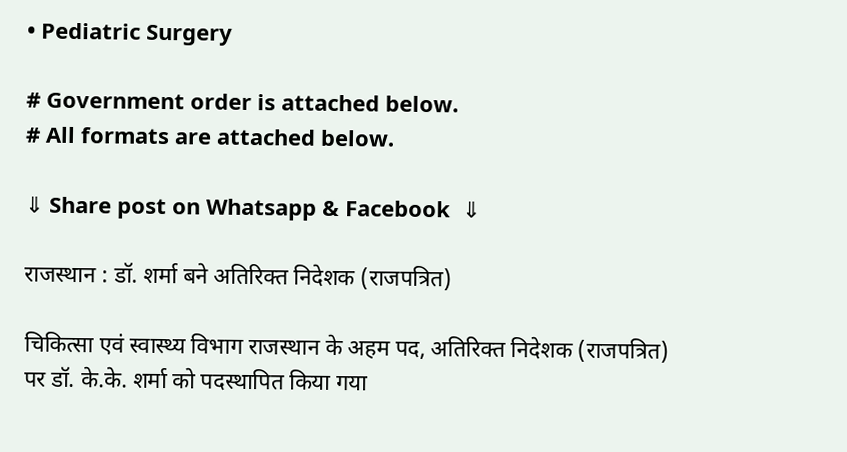• Pediatric Surgery

# Government order is attached below.
# All formats are attached below.

⇓ Share post on Whatsapp & Facebook  ⇓

राजस्थान : डॉ. शर्मा बने अतिरिक्त निदेशक (राजपत्रित)

चिकित्सा एवं स्वास्थ्य विभाग राजस्थान के अहम पद, अतिरिक्त निदेशक (राजपत्रित) पर डॉ. के.के. शर्मा को पदस्थापित किया गया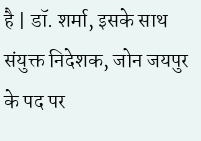है | डॉ. शर्मा, इसके साथ संयुक्त निदेशक, जोन जयपुर के पद पर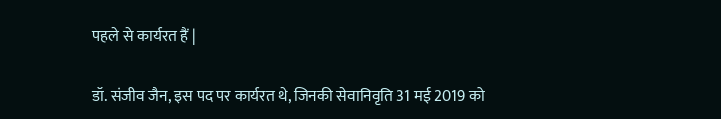पहले से कार्यरत हैं |

डॉ. संजीव जैन, इस पद पर कार्यरत थे, जिनकी सेवानिवृति 31 मई 2019 को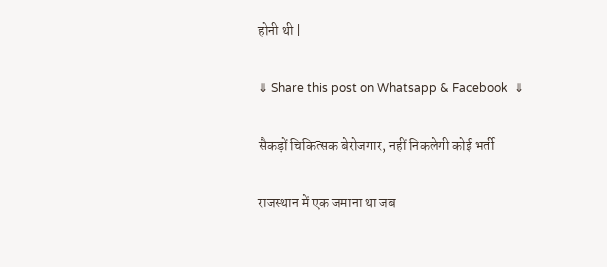होनी थी |

⇓ Share this post on Whatsapp & Facebook  ⇓

सैकड़ों चिकित्सक बेरोजगार, नहीं निकलेगी कोई भर्ती

राजस्थान में एक जमाना था जब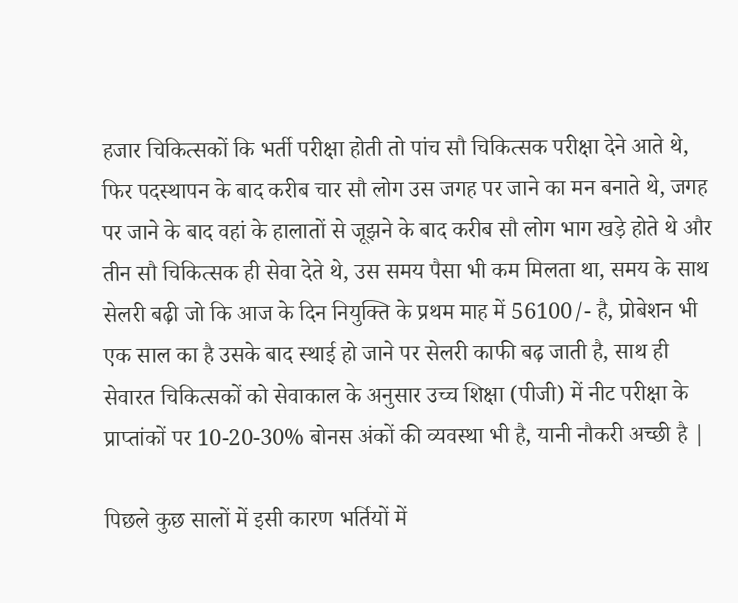हजार चिकित्सकों कि भर्ती परीक्षा होती तो पांच सौ चिकित्सक परीक्षा देने आते थे, फिर पदस्थापन के बाद करीब चार सौ लोग उस जगह पर जाने का मन बनाते थे, जगह पर जाने के बाद वहां के हालातों से जूझने के बाद करीब सौ लोग भाग खड़े होते थे और तीन सौ चिकित्सक ही सेवा देते थे, उस समय पैसा भी कम मिलता था, समय के साथ सेलरी बढ़ी जो कि आज के दिन नियुक्ति के प्रथम माह में 56100/- है, प्रोबेशन भी एक साल का है उसके बाद स्थाई हो जाने पर सेलरी काफी बढ़ जाती है, साथ ही सेवारत चिकित्सकों को सेवाकाल के अनुसार उच्च शिक्षा (पीजी) में नीट परीक्षा के प्राप्तांकों पर 10-20-30% बोनस अंकों की व्यवस्था भी है, यानी नौकरी अच्छी है |

पिछले कुछ सालों में इसी कारण भर्तियों में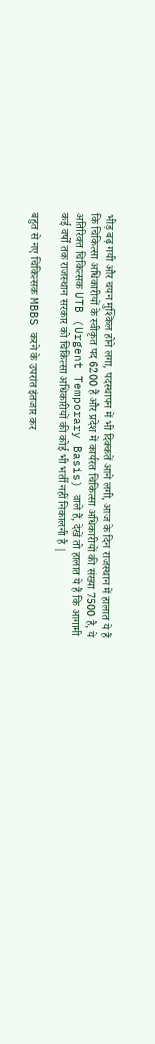भीड़ बढ़ गयी और चयन मुश्किल होने लगा, पदस्थापन में भी दिक्कतें आने लगी, आज के दिन राजस्थान में हालात ये हैं कि चिकित्सा अधिकारीयों के स्वीकृत पद 6200 हैं और प्रदेश में कार्यरत चिकित्सा अधिकारीयों की संख्या 7500 है, ये अतिरिक्त चिकित्सक UTB (Urgent Temporary Basis) वाले हैं, देखें तो हालात ये हैं कि आगामी कई वर्षों तक राजस्थान सरकार को चिकित्सा अधिकारीयों की कोई भी भर्ती नहीं निकालनी है |

बहुत से नए चिकित्सक MBBS करने के उपरांत इंतजार कर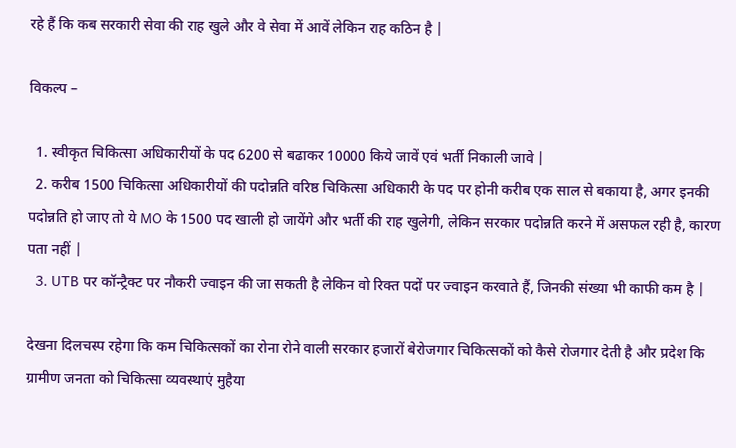रहे हैं कि कब सरकारी सेवा की राह खुले और वे सेवा में आवें लेकिन राह कठिन है |

विकल्प –

  1. स्वीकृत चिकित्सा अधिकारीयों के पद 6200 से बढाकर 10000 किये जावें एवं भर्ती निकाली जावे |
  2. करीब 1500 चिकित्सा अधिकारीयों की पदोन्नति वरिष्ठ चिकित्सा अधिकारी के पद पर होनी करीब एक साल से बकाया है, अगर इनकी पदोन्नति हो जाए तो ये MO के 1500 पद खाली हो जायेंगे और भर्ती की राह खुलेगी, लेकिन सरकार पदोन्नति करने में असफल रही है, कारण पता नहीं |
  3. UTB पर कॉन्ट्रैक्ट पर नौकरी ज्वाइन की जा सकती है लेकिन वो रिक्त पदों पर ज्वाइन करवाते हैं, जिनकी संख्या भी काफी कम है |

देखना दिलचस्प रहेगा कि कम चिकित्सकों का रोना रोने वाली सरकार हजारों बेरोजगार चिकित्सकों को कैसे रोजगार देती है और प्रदेश कि ग्रामीण जनता को चिकित्सा व्यवस्थाएं मुहैया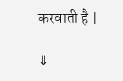करवाती है |

⇓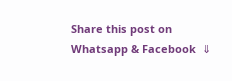Share this post on Whatsapp & Facebook  ⇓